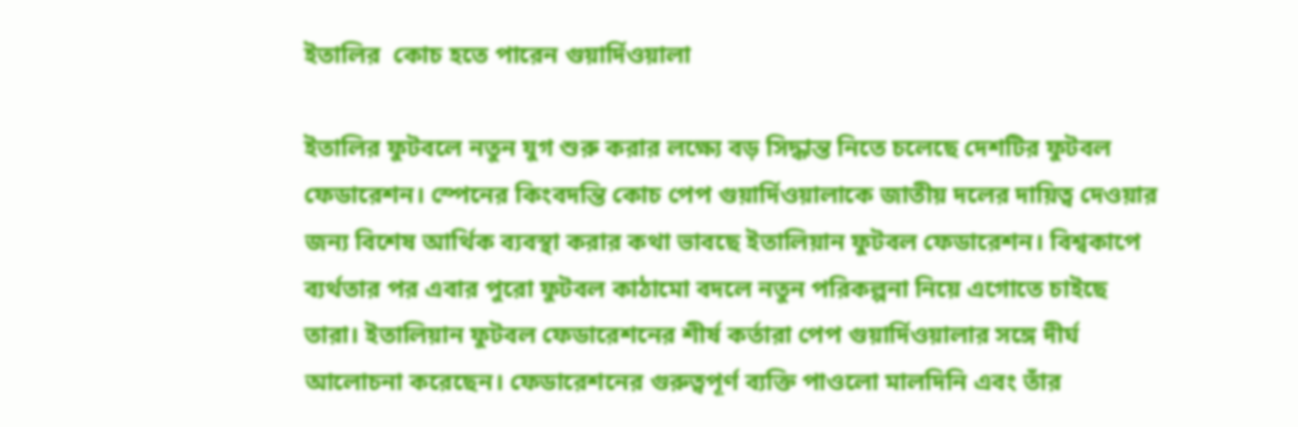ইতালির  কোচ হতে পারেন গুয়ার্দিওয়ালা

ইতালির ফুটবলে নতুন যুগ শুরু করার লক্ষ্যে বড় সিদ্ধান্ত নিতে চলেছে দেশটির ফুটবল ফেডারেশন। স্পেনের কিংবদন্তি কোচ পেপ গুয়ার্দিওয়ালাকে জাতীয় দলের দায়িত্ব দেওয়ার জন্য বিশেষ আর্থিক ব্যবস্থা করার কথা ভাবছে ইতালিয়ান ফুটবল ফেডারেশন। বিশ্বকাপে ব্যর্থতার পর এবার পুরো ফুটবল কাঠামো বদলে নতুন পরিকল্পনা নিয়ে এগোতে চাইছে তারা। ইতালিয়ান ফুটবল ফেডারেশনের শীর্ষ কর্তারা পেপ গুয়ার্দিওয়ালার সঙ্গে দীর্ঘ আলোচনা করেছেন। ফেডারেশনের গুরুত্বপূর্ণ ব্যক্তি পাওলো মালদিনি এবং তাঁর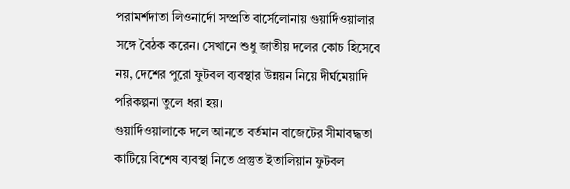পরামর্শদাতা লিওনার্দো সম্প্রতি বার্সেলোনায় গুয়ার্দিওয়ালার সঙ্গে বৈঠক করেন। সেখানে শুধু জাতীয় দলের কোচ হিসেবে নয়, দেশের পুরো ফুটবল ব্যবস্থার উন্নয়ন নিয়ে দীর্ঘমেয়াদি পরিকল্পনা তুলে ধরা হয়।
গুয়ার্দিওয়ালাকে দলে আনতে বর্তমান বাজেটের সীমাবদ্ধতা কাটিয়ে বিশেষ ব্যবস্থা নিতে প্রস্তুত ইতালিয়ান ফুটবল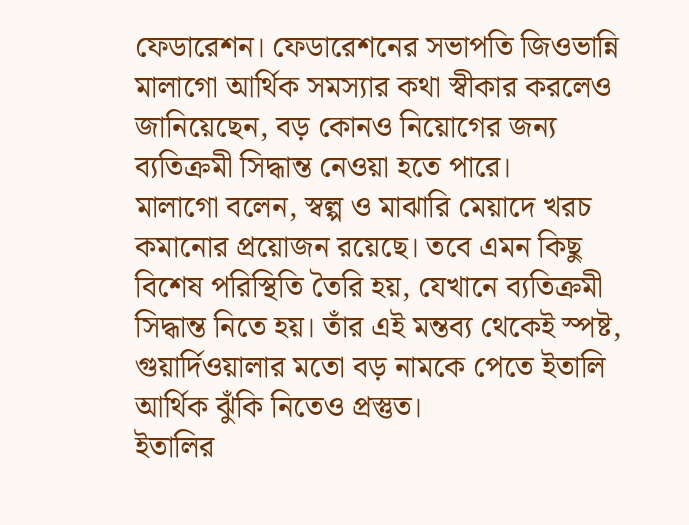ফেডারেশন। ফেডারেশনের সভাপতি জিওভান্নি মালাগো আর্থিক সমস্যার কথা স্বীকার করলেও জানিয়েছেন, বড় কোনও নিয়োগের জন্য ব্যতিক্রমী সিদ্ধান্ত নেওয়া হতে পারে।
মালাগো বলেন, স্বল্প ও মাঝারি মেয়াদে খরচ কমানোর প্রয়োজন রয়েছে। তবে এমন কিছু বিশেষ পরিস্থিতি তৈরি হয়, যেখানে ব্যতিক্রমী সিদ্ধান্ত নিতে হয়। তাঁর এই মন্তব্য থেকেই স্পষ্ট, গুয়ার্দিওয়ালার মতো বড় নামকে পেতে ইতালি আর্থিক ঝুঁকি নিতেও প্রস্তুত।
ইতালির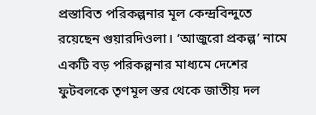প্রস্তাবিত পরিকল্পনার মূল কেন্দ্রবিন্দুতে রয়েছেন গুয়ারদিওলা। ‘আজুরো প্রকল্প’ নামে একটি বড় পরিকল্পনার মাধ্যমে দেশের ফুটবলকে তৃণমূল স্তর থেকে জাতীয় দল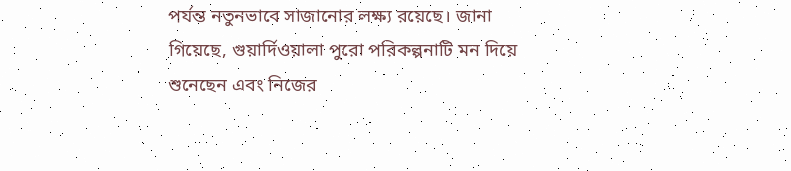পর্যন্ত নতুনভাবে সাজানোর লক্ষ্য রয়েছে। জানা গিয়েছে, গুয়ার্দিওয়ালা পুরো পরিকল্পনাটি মন দিয়ে শুনেছেন এবং নিজের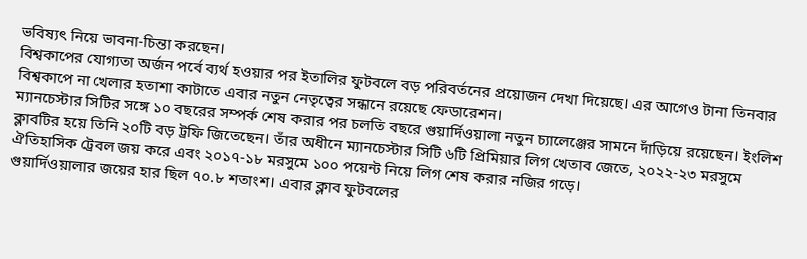ভবিষ্যৎ নিয়ে ভাবনা-চিন্তা করছেন।
বিশ্বকাপের যোগ্যতা অর্জন পর্বে ব্যর্থ হওয়ার পর ইতালির ফুটবলে বড় পরিবর্তনের প্রয়োজন দেখা দিয়েছে। এর আগেও টানা তিনবার বিশ্বকাপে না খেলার হতাশা কাটাতে এবার নতুন নেতৃত্বের সন্ধানে রয়েছে ফেডারেশন।
ম্যানচেস্টার সিটির সঙ্গে ১০ বছরের সম্পর্ক শেষ করার পর চলতি বছরে গুয়ার্দিওয়ালা নতুন চ্যালেঞ্জের সামনে দাঁড়িয়ে রয়েছেন। ইংলিশ ক্লাবটির হয়ে তিনি ২০টি বড় ট্রফি জিতেছেন। তাঁর অধীনে ম্যানচেস্টার সিটি ৬টি প্রিমিয়ার লিগ খেতাব জেতে, ২০২২-২৩ মরসুমে ঐতিহাসিক ট্রেবল জয় করে এবং ২০১৭-১৮ মরসুমে ১০০ পয়েন্ট নিয়ে লিগ শেষ করার নজির গড়ে।
গুয়ার্দিওয়ালার জয়ের হার ছিল ৭০.৮ শতাংশ। এবার ক্লাব ফুটবলের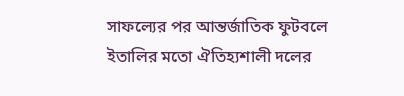সাফল্যের পর আন্তর্জাতিক ফুটবলে ইতালির মতো ঐতিহ্যশালী দলের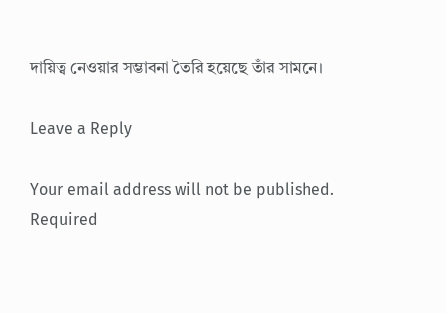দায়িত্ব নেওয়ার সম্ভাবনা তৈরি হয়েছে তাঁর সামনে।

Leave a Reply

Your email address will not be published. Required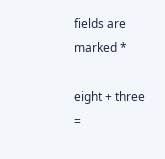fields are marked *

eight + three =